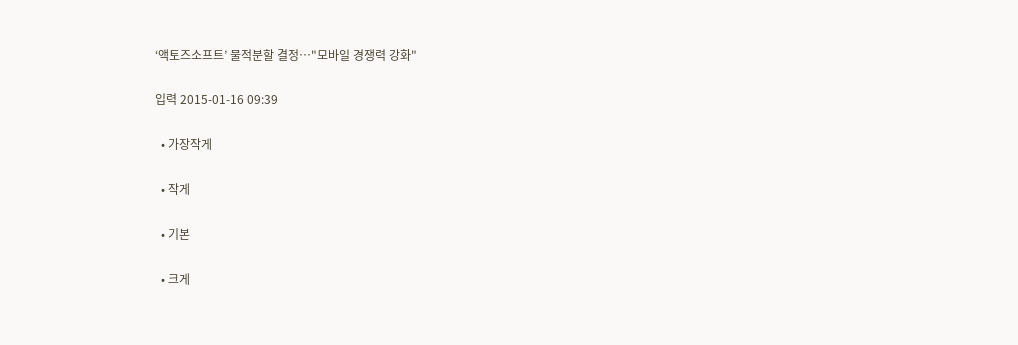‘액토즈소프트’ 물적분할 결정…"모바일 경쟁력 강화"

입력 2015-01-16 09:39

  • 가장작게

  • 작게

  • 기본

  • 크게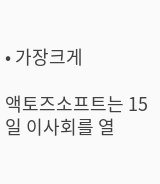• 가장크게

액토즈소프트는 15일 이사회를 열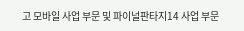고 모바일 사업 부문 및 파이널판타지14 사업 부문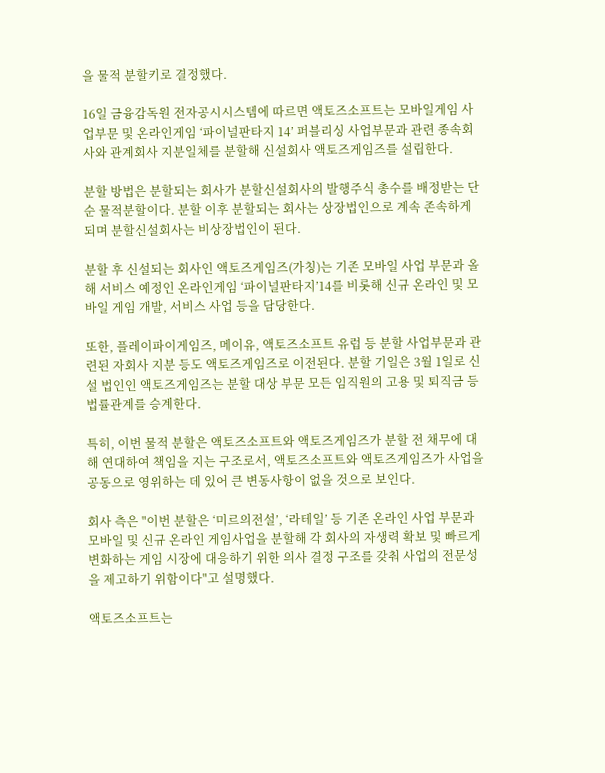을 물적 분할키로 결정했다.

16일 금융감독원 전자공시시스템에 따르면 액토즈소프트는 모바일게임 사업부문 및 온라인게임 ‘파이널판타지 14’ 퍼블리싱 사업부문과 관련 종속회사와 관계회사 지분일체를 분할해 신설회사 액토즈게임즈를 설립한다.

분할 방법은 분할되는 회사가 분할신설회사의 발행주식 총수를 배정받는 단순 물적분할이다. 분할 이후 분할되는 회사는 상장법인으로 계속 존속하게 되며 분할신설회사는 비상장법인이 된다.

분할 후 신설되는 회사인 액토즈게임즈(가칭)는 기존 모바일 사업 부문과 올해 서비스 예정인 온라인게임 ‘파이널판타지’14를 비롯해 신규 온라인 및 모바일 게임 개발, 서비스 사업 등을 담당한다.

또한, 플레이파이게임즈, 메이유, 액토즈소프트 유럽 등 분할 사업부문과 관련된 자회사 지분 등도 액토즈게임즈로 이전된다. 분할 기일은 3월 1일로 신설 법인인 액토즈게임즈는 분할 대상 부문 모든 임직원의 고용 및 퇴직금 등 법률관계를 승계한다.

특히, 이번 물적 분할은 액토즈소프트와 액토즈게임즈가 분할 전 채무에 대해 연대하여 책임을 지는 구조로서, 액토즈소프트와 액토즈게임즈가 사업을 공동으로 영위하는 데 있어 큰 변동사항이 없을 것으로 보인다.

회사 측은 "이번 분할은 ‘미르의전설’, ‘라테일’ 등 기존 온라인 사업 부문과 모바일 및 신규 온라인 게임사업을 분할해 각 회사의 자생력 확보 및 빠르게 변화하는 게임 시장에 대응하기 위한 의사 결정 구조를 갖춰 사업의 전문성을 제고하기 위함이다"고 설명했다.

액토즈소프트는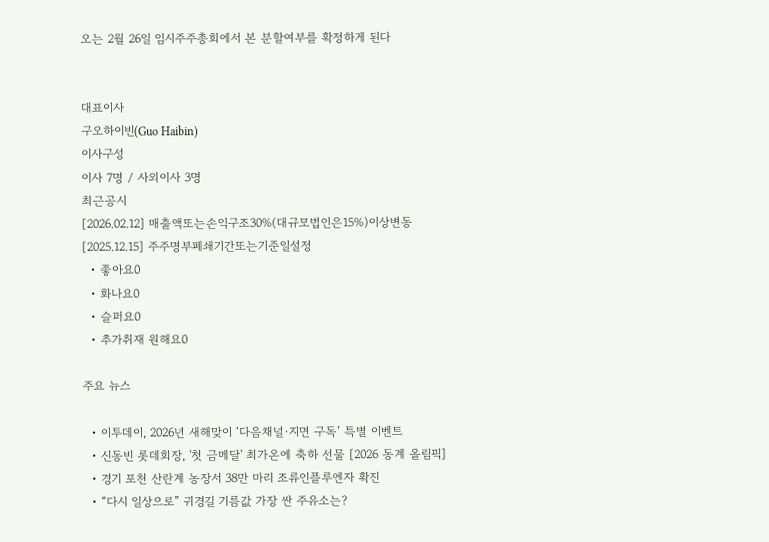오는 2월 26일 임시주주총회에서 본 분할여부를 확정하게 된다


대표이사
구오하이빈(Guo Haibin)
이사구성
이사 7명 / 사외이사 3명
최근공시
[2026.02.12] 매출액또는손익구조30%(대규모법인은15%)이상변동
[2025.12.15] 주주명부폐쇄기간또는기준일설정
  • 좋아요0
  • 화나요0
  • 슬퍼요0
  • 추가취재 원해요0

주요 뉴스

  • 이투데이, 2026년 새해맞이 ‘다음채널·지면 구독’ 특별 이벤트
  • 신동빈 롯데회장, '첫 금메달' 최가온에 축하 선물 [2026 동계 올림픽]
  • 경기 포천 산란계 농장서 38만 마리 조류인플루엔자 확진
  • “다시 일상으로” 귀경길 기름값 가장 싼 주유소는?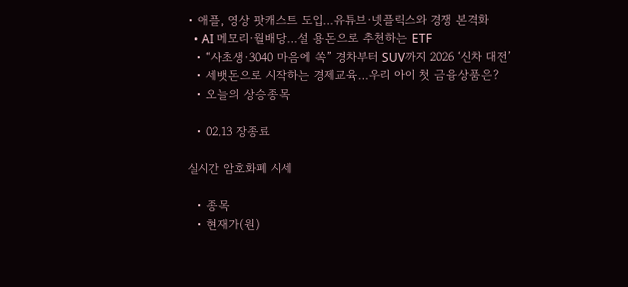• 애플, 영상 팟캐스트 도입…유튜브·넷플릭스와 경쟁 본격화
  • AI 메모리·월배당…설 용돈으로 추천하는 ETF
  • “사초생·3040 마음에 쏙” 경차부터 SUV까지 2026 ‘신차 대전’
  • 세뱃돈으로 시작하는 경제교육…우리 아이 첫 금융상품은?
  • 오늘의 상승종목

  • 02.13 장종료

실시간 암호화폐 시세

  • 종목
  • 현재가(원)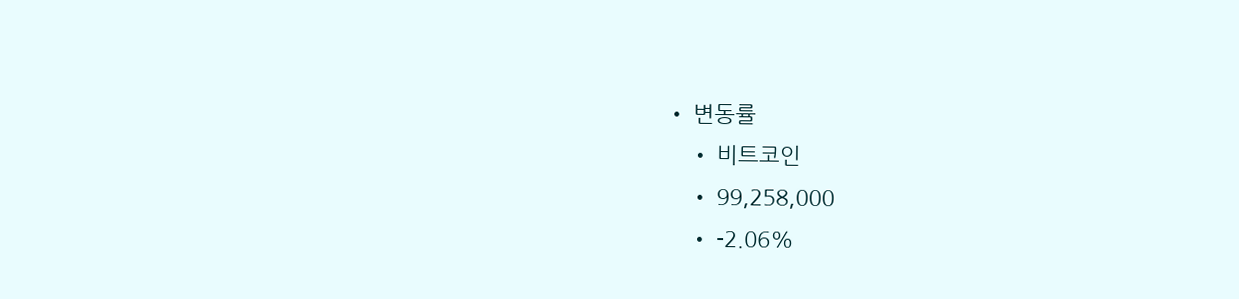• 변동률
    • 비트코인
    • 99,258,000
    • -2.06%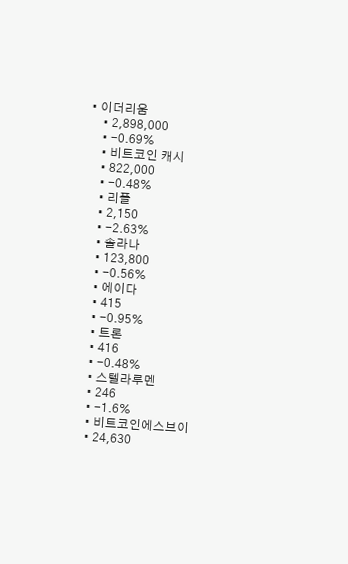• 이더리움
    • 2,898,000
    • -0.69%
    • 비트코인 캐시
    • 822,000
    • -0.48%
    • 리플
    • 2,150
    • -2.63%
    • 솔라나
    • 123,800
    • -0.56%
    • 에이다
    • 415
    • -0.95%
    • 트론
    • 416
    • -0.48%
    • 스텔라루멘
    • 246
    • -1.6%
    • 비트코인에스브이
    • 24,630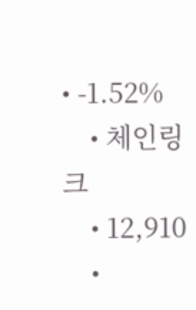• -1.52%
    • 체인링크
    • 12,910
    •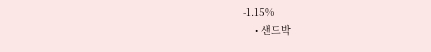-1.15%
    • 샌드박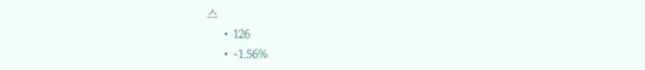스
    • 126
    • -1.56%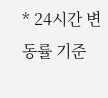* 24시간 변동률 기준